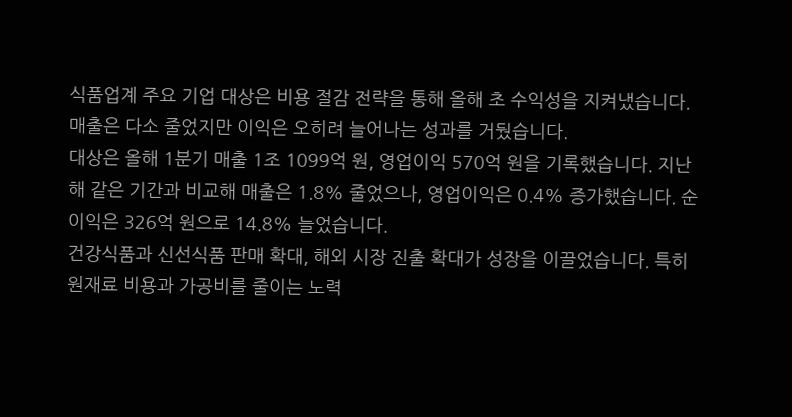식품업계 주요 기업 대상은 비용 절감 전략을 통해 올해 초 수익성을 지켜냈습니다. 매출은 다소 줄었지만 이익은 오히려 늘어나는 성과를 거뒀습니다.
대상은 올해 1분기 매출 1조 1099억 원, 영업이익 570억 원을 기록했습니다. 지난해 같은 기간과 비교해 매출은 1.8% 줄었으나, 영업이익은 0.4% 증가했습니다. 순이익은 326억 원으로 14.8% 늘었습니다.
건강식품과 신선식품 판매 확대, 해외 시장 진출 확대가 성장을 이끌었습니다. 특히 원재료 비용과 가공비를 줄이는 노력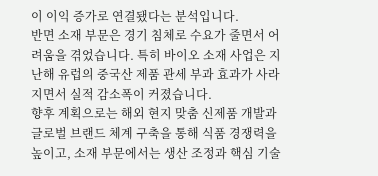이 이익 증가로 연결됐다는 분석입니다.
반면 소재 부문은 경기 침체로 수요가 줄면서 어려움을 겪었습니다. 특히 바이오 소재 사업은 지난해 유럽의 중국산 제품 관세 부과 효과가 사라지면서 실적 감소폭이 커졌습니다.
향후 계획으로는 해외 현지 맞춤 신제품 개발과 글로벌 브랜드 체계 구축을 통해 식품 경쟁력을 높이고, 소재 부문에서는 생산 조정과 핵심 기술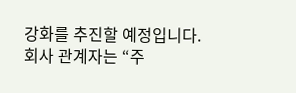강화를 추진할 예정입니다.
회사 관계자는 “주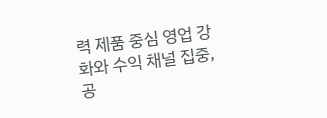력 제품 중심 영업 강화와 수익 채널 집중, 공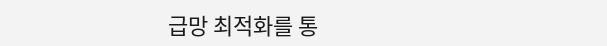급망 최적화를 통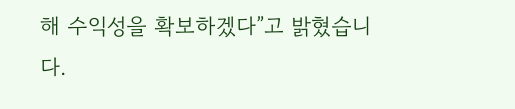해 수익성을 확보하겠다”고 밝혔습니다.